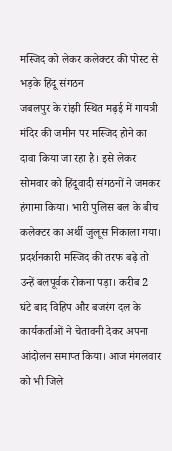मस्जिद को लेकर कलेक्टर की पोस्ट से भड़के हिंदू संगठन
जबलपुर के रांझी स्थित मढ़ई में गायत्री मंदिर की जमीन पर मस्जिद होने का दावा किया जा रहा है। इसे लेकर सोमवार को हिंदूवादी संगठनों ने जमकर हंगामा किया। भारी पुलिस बल के बीच कलेक्टर का अर्थी जुलूस निकाला गया।
प्रदर्शनकारी मस्जिद की तरफ बढ़े तो उन्हें बलपूर्वक रोकना पड़ा। करीब 2 घंटे बाद विहिप और बजरंग दल के कार्यकर्ताओं ने चेतावनी देकर अपना आंदोलन समाप्त किया। आज मंगलवार को भी जिले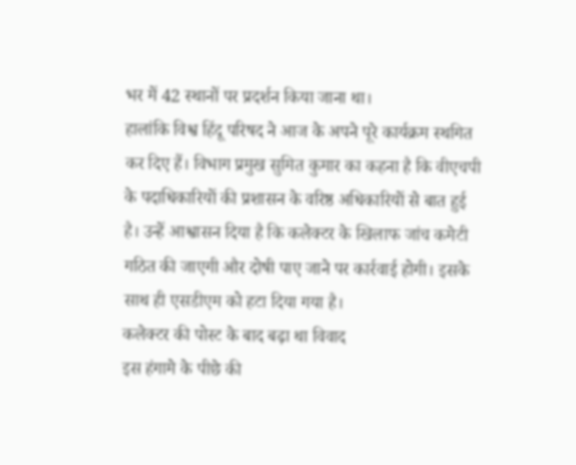भर में 42 स्थानों पर प्रदर्शन किया जाना था।
हालांकि विश्व हिंदू परिषद ने आज के अपने पूरे कार्यक्रम स्थगित कर दिए हैं। विभाग प्रमुख सुमित कुमार का कहना है कि वीएचपी के पदाधिकारियों की प्रशासन के वरिष्ठ अधिकारियों से बात हुई है। उन्हें आश्वासन दिया है कि कलेक्टर के खिलाफ जांच कमेटी गठित की जाएगी और दोषी पाए जाने पर कार्रवाई होगी। इसके साथ ही एसडीएम को हटा दिया गया है।
कलेक्टर की पोस्ट के बाद बढ़ा था विवाद
इस हंगामे के पीछे की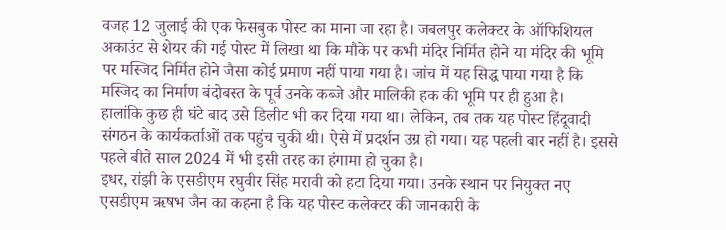वजह 12 जुलाई की एक फेसबुक पोस्ट का माना जा रहा है। जबलपुर कलेक्टर के ऑफिशियल अकाउंट से शेयर की गई पोस्ट में लिखा था कि मौके पर कभी मंदिर निर्मित होने या मंदिर की भूमि पर मस्जिद निर्मित होने जैसा कोई प्रमाण नहीं पाया गया है। जांच में यह सिद्ध पाया गया है कि मस्जिद का निर्माण बंदोबस्त के पूर्व उनके कब्जे और मालिकी हक की भूमि पर ही हुआ है।
हालांकि कुछ ही घंटे बाद उसे डिलीट भी कर दिया गया था। लेकिन, तब तक यह पोस्ट हिंदूवादी संगठन के कार्यकर्ताओं तक पहुंच चुकी थी। ऐसे में प्रदर्शन उग्र हो गया। यह पहली बार नहीं है। इससे पहले बीते साल 2024 में भी इसी तरह का हंगामा हो चुका है।
इधर, रांझी के एसडीएम रघुवीर सिंह मरावी को हटा दिया गया। उनके स्थान पर नियुक्त नए एसडीएम ऋषभ जैन का कहना है कि यह पोस्ट कलेक्टर की जानकारी के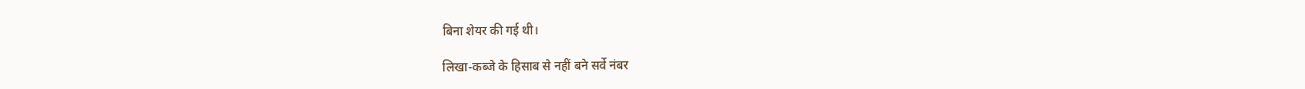बिना शेयर की गई थी।

लिखा-कब्जे के हिसाब से नहीं बने सर्वे नंबर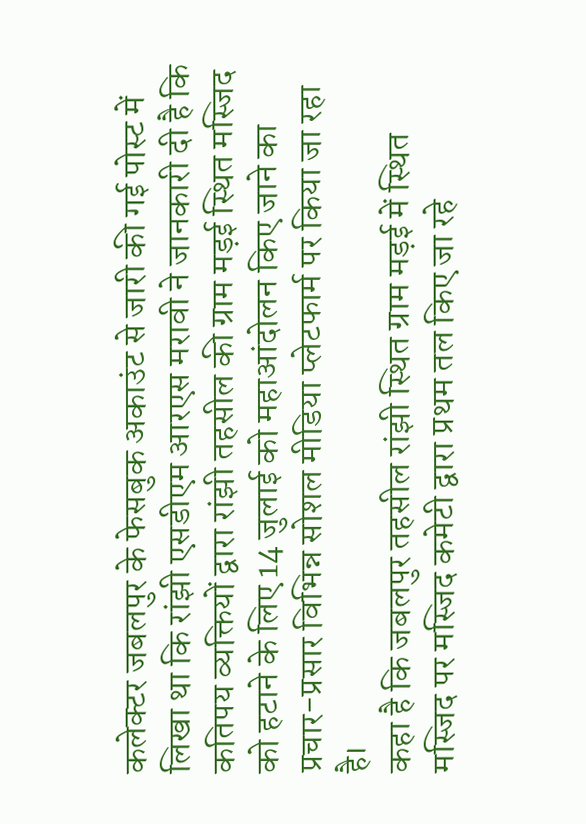कलेक्टर जबलपुर के फेसबुक अकाउंट से जारी की गई पोस्ट में लिखा था कि रांझी एसडीएम आरएस मरावी ने जानकारी दी है कि कतिपय व्यक्तियों द्वारा रांझी तहसील की ग्राम मड़ई स्थित मस्जिद को हटाने के लिए 14 जुलाई को महाआंदोलन किए जाने का प्रचार-प्रसार विभिन्न सोशल मीडिया प्लेटफार्म पर किया जा रहा है।
कहा है कि जबलपुर तहसील रांझी स्थित ग्राम मड़ई में स्थित मस्जिद पर मस्जिद कमेटी द्वारा प्रथम तल किए जा रहे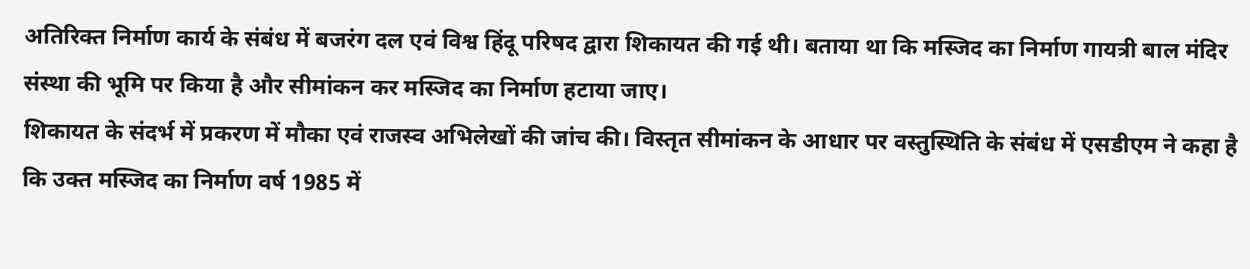अतिरिक्त निर्माण कार्य के संबंध में बजरंग दल एवं विश्व हिंदू परिषद द्वारा शिकायत की गई थी। बताया था कि मस्जिद का निर्माण गायत्री बाल मंदिर संस्था की भूमि पर किया है और सीमांकन कर मस्जिद का निर्माण हटाया जाए।
शिकायत के संदर्भ में प्रकरण में मौका एवं राजस्व अभिलेखों की जांच की। विस्तृत सीमांकन के आधार पर वस्तुस्थिति के संबंध में एसडीएम ने कहा है कि उक्त मस्जिद का निर्माण वर्ष 1985 में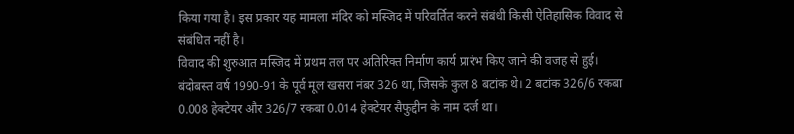किया गया है। इस प्रकार यह मामला मंदिर को मस्जिद में परिवर्तित करने संबंधी किसी ऐतिहासिक विवाद से संबंधित नहीं है।
विवाद की शुरुआत मस्जिद में प्रथम तल पर अतिरिक्त निर्माण कार्य प्रारंभ किए जाने की वजह से हुई। बंदोबस्त वर्ष 1990-91 के पूर्व मूल खसरा नंबर 326 था, जिसके कुल 8 बटांक थे। 2 बटांक 326/6 रकबा 0.008 हेक्टेयर और 326/7 रकबा 0.014 हेक्टेयर सैफुद्दीन के नाम दर्ज था।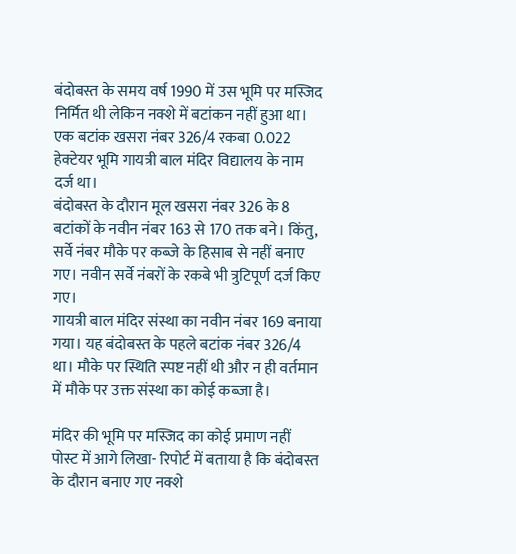बंदोबस्त के समय वर्ष 1990 में उस भूमि पर मस्जिद निर्मित थी लेकिन नक्शे में बटांकन नहीं हुआ था। एक बटांक खसरा नंबर 326/4 रकबा 0.022 हेक्टेयर भूमि गायत्री बाल मंदिर विद्यालय के नाम दर्ज था।
बंदोबस्त के दौरान मूल खसरा नंबर 326 के 8 बटांकों के नवीन नंबर 163 से 170 तक बने। किंतु, सर्वे नंबर मौके पर कब्जे के हिसाब से नहीं बनाए गए। नवीन सर्वे नंबरों के रकबे भी त्रुटिपूर्ण दर्ज किए गए।
गायत्री बाल मंदिर संस्था का नवीन नंबर 169 बनाया गया। यह बंदोबस्त के पहले बटांक नंबर 326/4 था। मौके पर स्थिति स्पष्ट नहीं थी और न ही वर्तमान में मौके पर उक्त संस्था का कोई कब्जा है।

मंदिर की भूमि पर मस्जिद का कोई प्रमाण नहीं
पोस्ट में आगे लिखा- रिपोर्ट में बताया है कि बंदोबस्त के दौरान बनाए गए नक्शे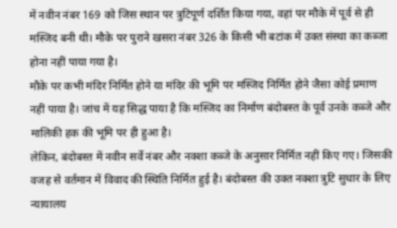में नवीन नंबर 169 को जिस स्थान पर त्रुटिपूर्ण दर्शित किया गया, वहां पर मौके में पूर्व से ही मस्जिद बनी थी। मौके पर पुराने खसरा नंबर 326 के किसी भी बटांक में उक्त संस्था का कब्जा होना नहीं पाया गया है।
मौके पर कभी मंदिर निर्मित होने या मंदिर की भूमि पर मस्जिद निर्मित होने जैसा कोई प्रमाण नहीं पाया है। जांच में यह सिद्ध पाया है कि मस्जिद का निर्माण बंदोबस्त के पूर्व उनके कब्जे और मालिकी हक की भूमि पर ही हुआ है।
लेकिन, बंदोबस्त में नवीन सर्वे नंबर और नक्शा कब्जे के अनुसार निर्मित नहीं किए गए। जिसकी वजह से वर्तमान में विवाद की स्थिति निर्मित हुई है। बंदोबस्त की उक्त नक्शा त्रुटि सुधार के लिए न्यायालय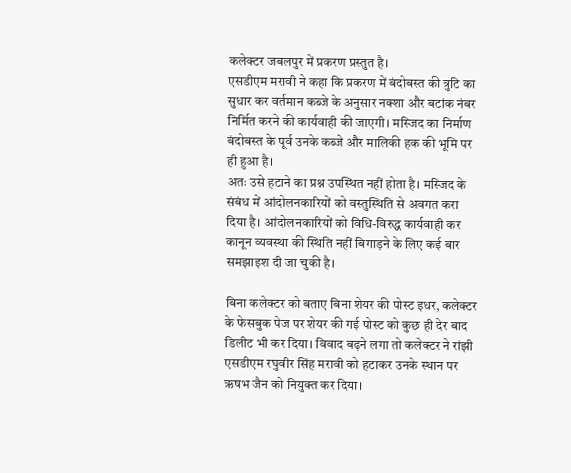कलेक्टर जबलपुर में प्रकरण प्रस्तुत है।
एसडीएम मरावी ने कहा कि प्रकरण में बंदोबस्त की त्रुटि का सुधार कर वर्तमान कब्जे के अनुसार नक्शा और बटांक नंबर निर्मित करने की कार्यवाही की जाएगी। मस्जिद का निर्माण बंदोबस्त के पूर्व उनके कब्जे और मालिकी हक की भूमि पर ही हुआ है।
अतः उसे हटाने का प्रश्न उपस्थित नहीं होता है। मस्जिद के संबंध में आंदोलनकारियों को वस्तुस्थिति से अवगत करा दिया है। आंदोलनकारियों को विधि-विरुद्ध कार्यवाही कर कानून व्यवस्था की स्थिति नहीं बिगाड़ने के लिए कई बार समझाइश दी जा चुकी है।

बिना कलेक्टर को बताए बिना शेयर की पोस्ट इधर, कलेक्टर के फेसबुक पेज पर शेयर की गई पोस्ट को कुछ ही देर बाद डिलीट भी कर दिया। विवाद बढ़ने लगा तो कलेक्टर ने रांझी एसडीएम रघुवीर सिंह मरावी को हटाकर उनके स्थान पर ऋषभ जैन को नियुक्त कर दिया।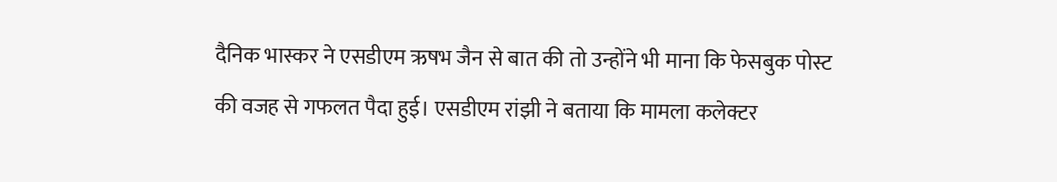दैनिक भास्कर ने एसडीएम ऋषभ जैन से बात की तो उन्होंने भी माना कि फेसबुक पोस्ट की वजह से गफलत पैदा हुई। एसडीएम रांझी ने बताया कि मामला कलेक्टर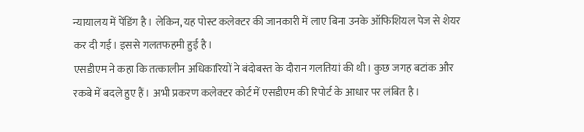न्यायालय में पेंडिंग है। लेकिन, यह पोस्ट कलेक्टर की जानकारी में लाए बिना उनके ऑफिशियल पेज से शेयर कर दी गई। इससे गलतफहमी हुई है।
एसडीएम ने कहा कि तत्कालीन अधिकारियों ने बंदोबस्त के दौरान गलतियां की थी। कुछ जगह बटांक और रकबे में बदले हुए हैं। अभी प्रकरण कलेक्टर कोर्ट में एसडीएम की रिपोर्ट के आधार पर लंबित है।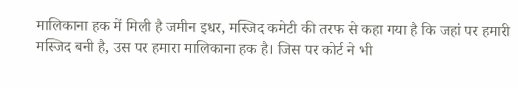मालिकाना हक में मिली है जमीन इधर, मस्जिद कमेटी की तरफ से कहा गया है कि जहां पर हमारी मस्जिद बनी है, उस पर हमारा मालिकाना हक है। जिस पर कोर्ट ने भी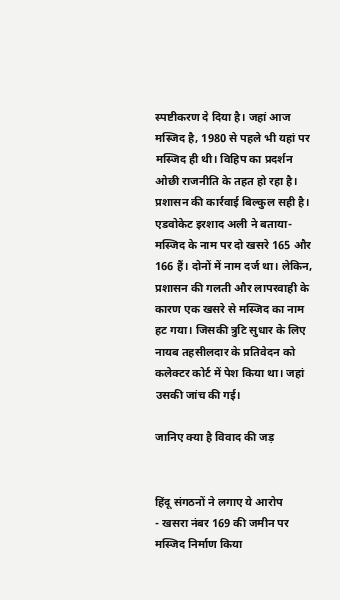स्पष्टीकरण दे दिया है। जहां आज मस्जिद है, 1980 से पहले भी यहां पर मस्जिद ही थी। विहिप का प्रदर्शन ओछी राजनीति के तहत हो रहा है। प्रशासन की कार्रवाई बिल्कुल सही है।
एडवोकेट इरशाद अली ने बताया-
मस्जिद के नाम पर दो खसरे 165 और 166 हैं। दोनों में नाम दर्ज था। लेकिन, प्रशासन की गलती और लापरवाही के कारण एक खसरे से मस्जिद का नाम हट गया। जिसकी त्रुटि सुधार के लिए नायब तहसीलदार के प्रतिवेदन को कलेक्टर कोर्ट में पेश किया था। जहां उसकी जांच की गई।

जानिए क्या है विवाद की जड़


हिंदू संगठनों ने लगाए ये आरोप
- खसरा नंबर 169 की जमीन पर मस्जिद निर्माण किया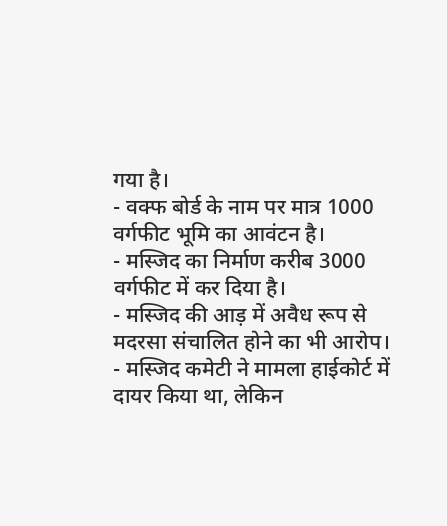गया है।
- वक्फ बोर्ड के नाम पर मात्र 1000 वर्गफीट भूमि का आवंटन है।
- मस्जिद का निर्माण करीब 3000 वर्गफीट में कर दिया है।
- मस्जिद की आड़ में अवैध रूप से मदरसा संचालित होने का भी आरोप।
- मस्जिद कमेटी ने मामला हाईकोर्ट में दायर किया था, लेकिन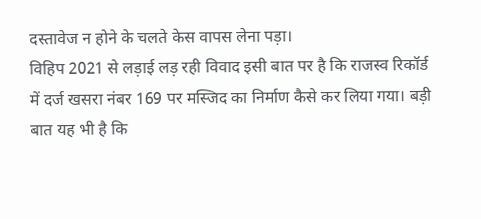दस्तावेज न होने के चलते केस वापस लेना पड़ा।
विहिप 2021 से लड़ाई लड़ रही विवाद इसी बात पर है कि राजस्व रिकॉर्ड में दर्ज खसरा नंबर 169 पर मस्जिद का निर्माण कैसे कर लिया गया। बड़ी बात यह भी है कि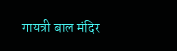गायत्री बाल मंदिर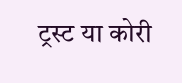ट्रस्ट या कोरी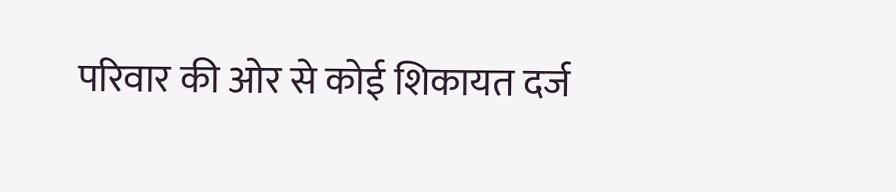परिवार की ओर से कोई शिकायत दर्ज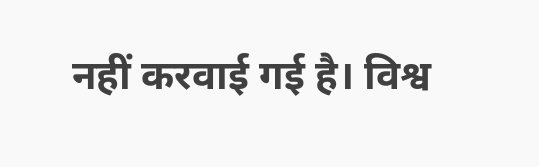नहीं करवाई गई है। विश्व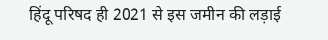हिंदू परिषद ही 2021 से इस जमीन की लड़ाई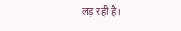लड़ रही है।